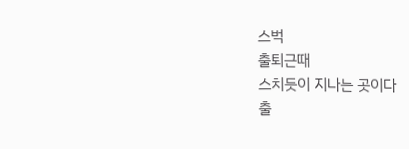스벅
출퇴근때
스치듯이 지나는 곳이다
출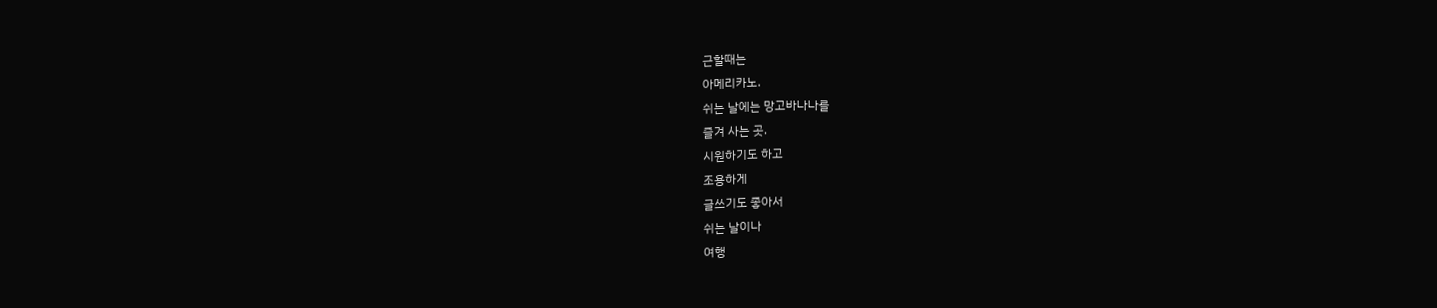근할때는
아메리카노.
쉬는 날에는 망고바나나를
즐겨 사는 곳.
시원하기도 하고
조용하게
글쓰기도 좋아서
쉬는 날이나
여행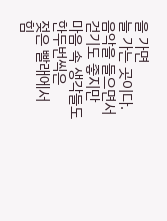을 가면
늘 가는 곳이다.
음악을 들으면서
걷기도 좋지만
마음 속 생각들도
한두번씩은
젖은 빨래에서
힘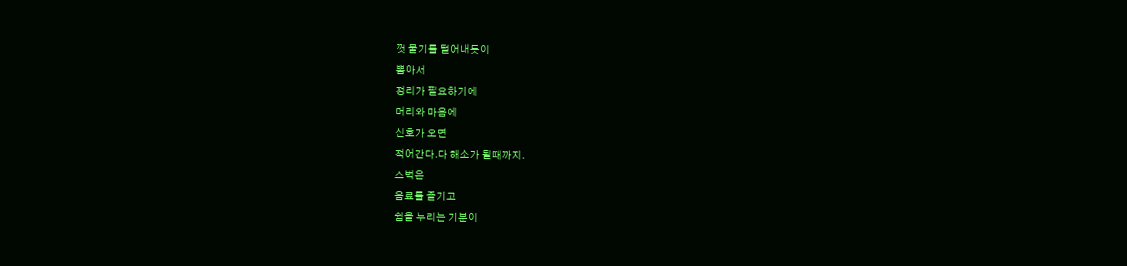껏 물기를 털어내듯이
뽑아서
정리가 필요하기에
머리와 마음에
신호가 오면
적어간다.다 해소가 될때까지.
스벅은
음료를 즐기고
쉼을 누리는 기분이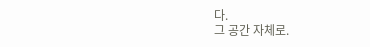다.
그 공간 자체로.